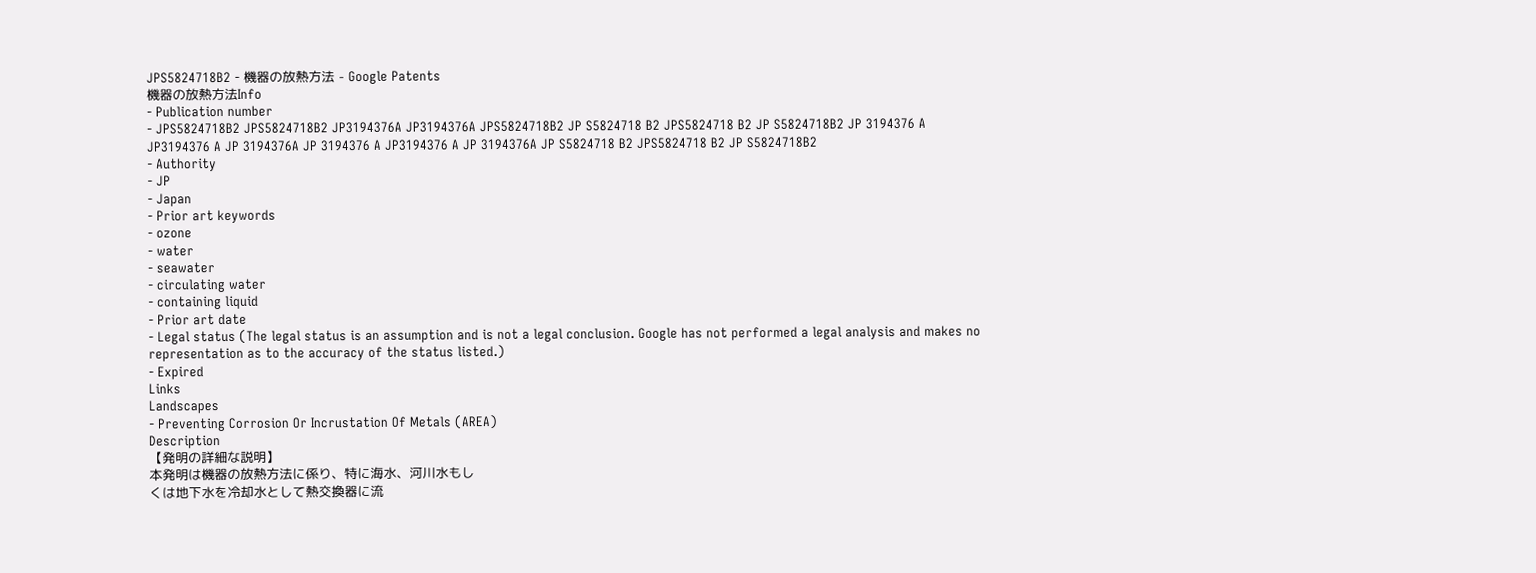JPS5824718B2 - 機器の放熱方法 - Google Patents
機器の放熱方法Info
- Publication number
- JPS5824718B2 JPS5824718B2 JP3194376A JP3194376A JPS5824718B2 JP S5824718 B2 JPS5824718 B2 JP S5824718B2 JP 3194376 A JP3194376 A JP 3194376A JP 3194376 A JP3194376 A JP 3194376A JP S5824718 B2 JPS5824718 B2 JP S5824718B2
- Authority
- JP
- Japan
- Prior art keywords
- ozone
- water
- seawater
- circulating water
- containing liquid
- Prior art date
- Legal status (The legal status is an assumption and is not a legal conclusion. Google has not performed a legal analysis and makes no representation as to the accuracy of the status listed.)
- Expired
Links
Landscapes
- Preventing Corrosion Or Incrustation Of Metals (AREA)
Description
【発明の詳細な説明】
本発明は機器の放熱方法に係り、特に海水、河川水もし
くは地下水を冷却水として熱交換器に流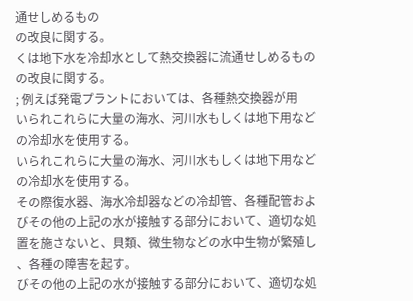通せしめるもの
の改良に関する。
くは地下水を冷却水として熱交換器に流通せしめるもの
の改良に関する。
; 例えば発電プラントにおいては、各種熱交換器が用
いられこれらに大量の海水、河川水もしくは地下用など
の冷却水を使用する。
いられこれらに大量の海水、河川水もしくは地下用など
の冷却水を使用する。
その際復水器、海水冷却器などの冷却管、各種配管およ
びその他の上記の水が接触する部分において、適切な処
置を施さないと、貝類、微生物などの水中生物が繁殖し
、各種の障害を起す。
びその他の上記の水が接触する部分において、適切な処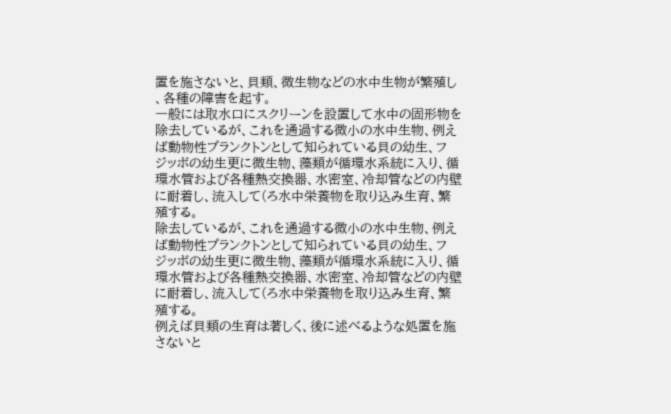置を施さないと、貝類、微生物などの水中生物が繁殖し
、各種の障害を起す。
一般には取水口にスクリーンを設置して水中の固形物を
除去しているが、これを通過する微小の水中生物、例え
ば動物性プランクトンとして知られている貝の幼生、フ
ジッボの幼生更に微生物、藻類が循環水系統に入り、循
環水管および各種熱交換器、水密室、冷却管などの内壁
に耐着し、流入して(ろ水中栄養物を取り込み生育、繁
殖する。
除去しているが、これを通過する微小の水中生物、例え
ば動物性プランクトンとして知られている貝の幼生、フ
ジッボの幼生更に微生物、藻類が循環水系統に入り、循
環水管および各種熱交換器、水密室、冷却管などの内壁
に耐着し、流入して(ろ水中栄養物を取り込み生育、繁
殖する。
例えば貝類の生育は著しく、後に述べるような処置を施
さないと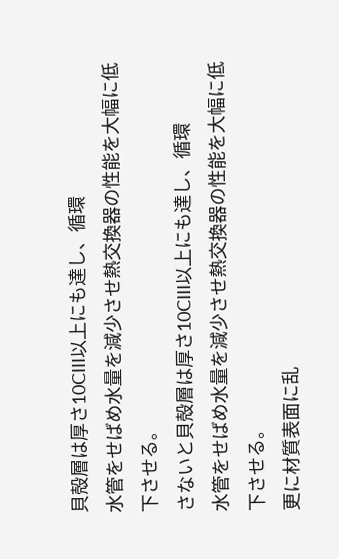貝殻層は厚さ10CIII以上にも達し、循環
水管をせばめ水量を減少させ熱交換器の性能を大幅に低
下させる。
さないと貝殻層は厚さ10CIII以上にも達し、循環
水管をせばめ水量を減少させ熱交換器の性能を大幅に低
下させる。
更に材質表面に乱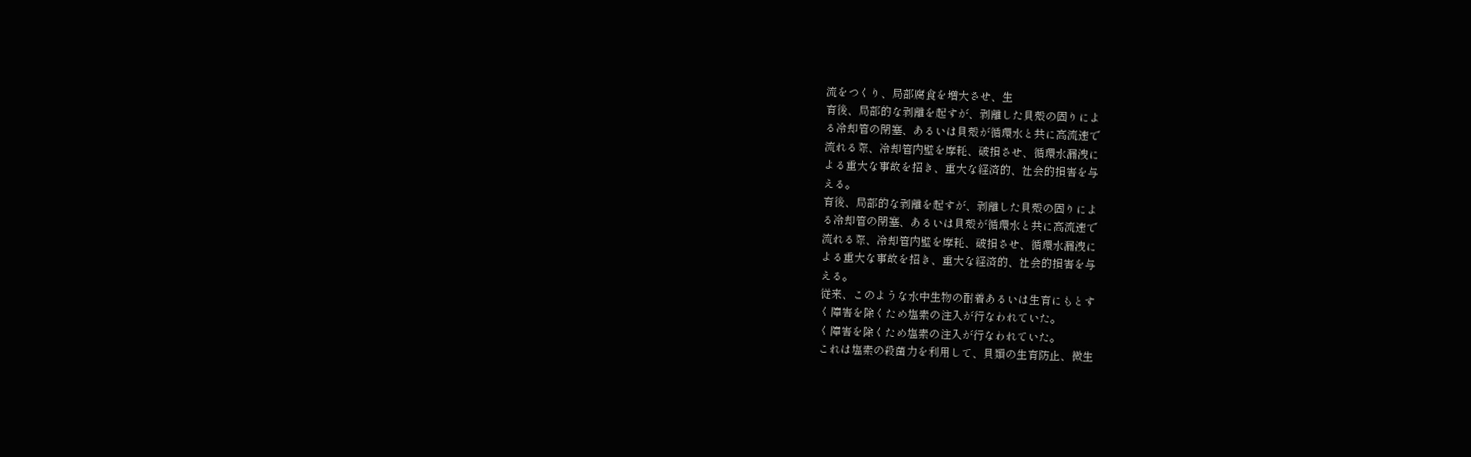流をつくり、局部腐食を増大させ、生
育後、局部的な剥離を起すが、剥離した貝殻の固りによ
る冷却管の閉塞、あるいは貝殻が循環水と共に高流速で
流れる際、冷却管内壁を摩耗、破損させ、循環水漏洩に
よる重大な事故を招き、重大な経済的、社会的損害を与
える。
育後、局部的な剥離を起すが、剥離した貝殻の固りによ
る冷却管の閉塞、あるいは貝殻が循環水と共に高流速で
流れる際、冷却管内壁を摩耗、破損させ、循環水漏洩に
よる重大な事故を招き、重大な経済的、社会的損害を与
える。
従来、このような水中生物の耐着あるいは生育にもとす
く障害を除くため塩素の注入が行なわれていた。
く障害を除くため塩素の注入が行なわれていた。
これは塩素の殺菌力を利用して、貝類の生育防止、微生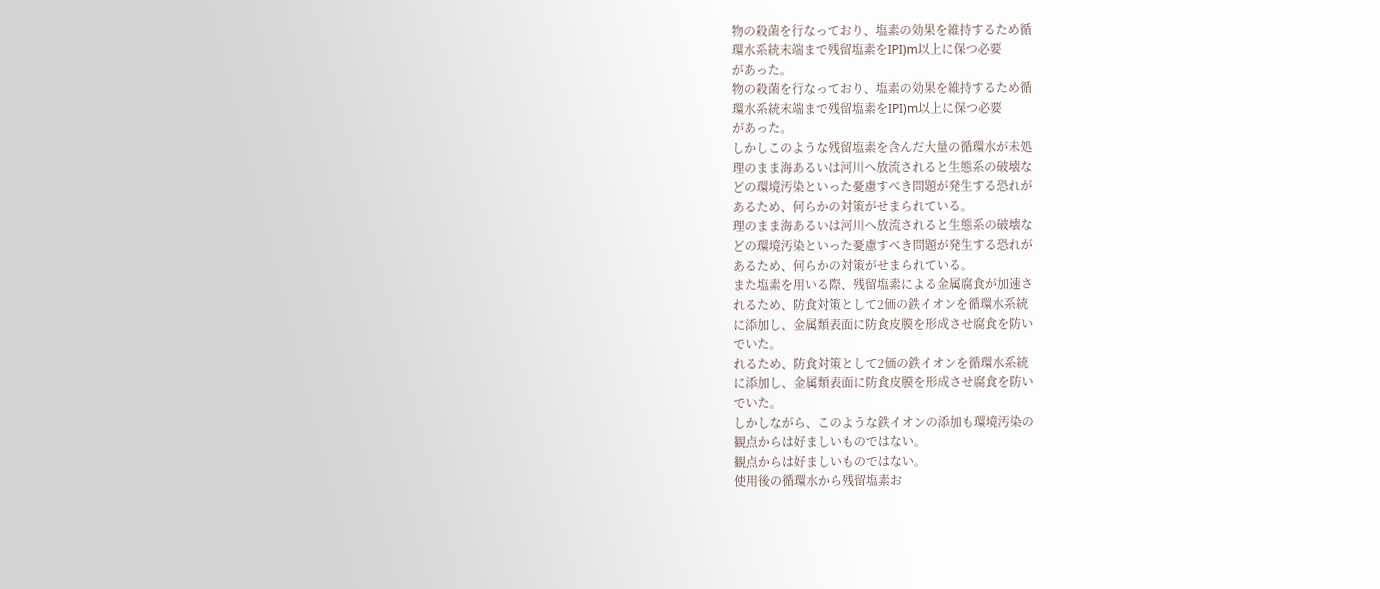物の殺菌を行なっており、塩素の効果を維持するため循
環水系統末端まで残留塩素をIPI)m以上に保つ必要
があった。
物の殺菌を行なっており、塩素の効果を維持するため循
環水系統末端まで残留塩素をIPI)m以上に保つ必要
があった。
しかしこのような残留塩素を含んだ大量の循環水が未処
理のまま海あるいは河川へ放流されると生態系の破壊な
どの環境汚染といった憂慮すべき問題が発生する恐れが
あるため、何らかの対策がせまられている。
理のまま海あるいは河川へ放流されると生態系の破壊な
どの環境汚染といった憂慮すべき問題が発生する恐れが
あるため、何らかの対策がせまられている。
また塩素を用いる際、残留塩素による金属腐食が加速さ
れるため、防食対策として2価の鉄イオンを循環水系統
に添加し、金属類表面に防食皮膜を形成させ腐食を防い
でいた。
れるため、防食対策として2価の鉄イオンを循環水系統
に添加し、金属類表面に防食皮膜を形成させ腐食を防い
でいた。
しかしながら、このような鉄イオンの添加も環境汚染の
観点からは好ましいものではない。
観点からは好ましいものではない。
使用後の循環水から残留塩素お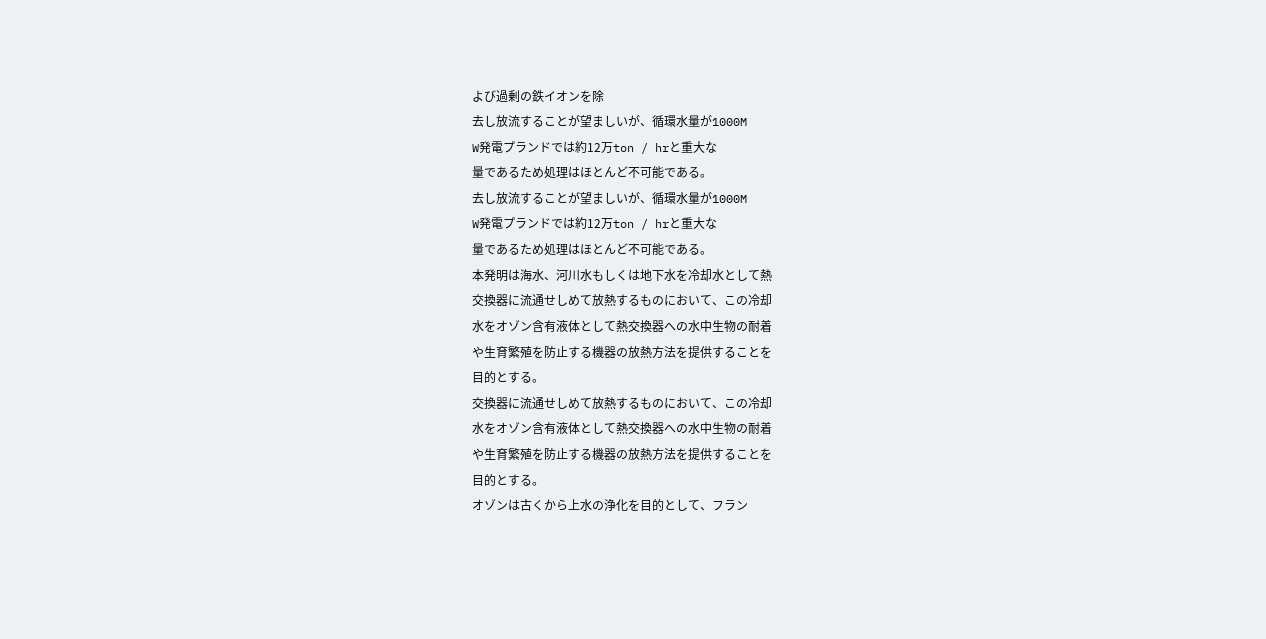よび過剰の鉄イオンを除
去し放流することが望ましいが、循環水量が1000M
W発電プランドでは約12万ton / hrと重大な
量であるため処理はほとんど不可能である。
去し放流することが望ましいが、循環水量が1000M
W発電プランドでは約12万ton / hrと重大な
量であるため処理はほとんど不可能である。
本発明は海水、河川水もしくは地下水を冷却水として熱
交換器に流通せしめて放熱するものにおいて、この冷却
水をオゾン含有液体として熱交換器への水中生物の耐着
や生育繁殖を防止する機器の放熱方法を提供することを
目的とする。
交換器に流通せしめて放熱するものにおいて、この冷却
水をオゾン含有液体として熱交換器への水中生物の耐着
や生育繁殖を防止する機器の放熱方法を提供することを
目的とする。
オゾンは古くから上水の浄化を目的として、フラン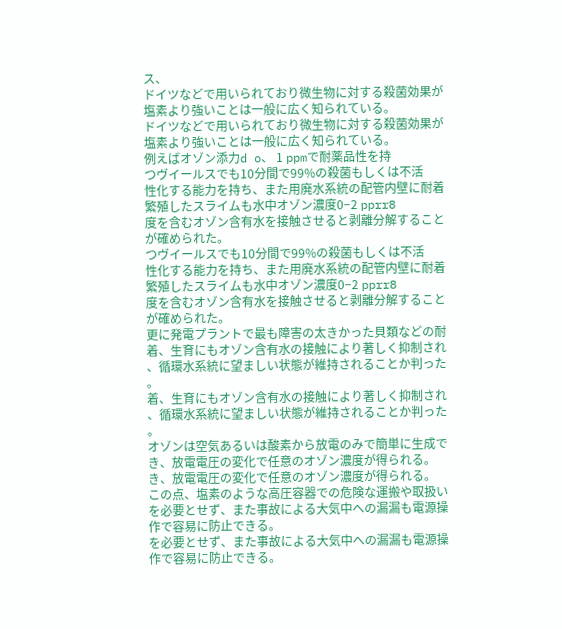ス、
ドイツなどで用いられており微生物に対する殺菌効果が
塩素より強いことは一般に広く知られている。
ドイツなどで用いられており微生物に対する殺菌効果が
塩素より強いことは一般に広く知られている。
例えばオゾン添力d o、 1 ppmで耐薬品性を持
つヴイールスでも10分間で99%の殺菌もしくは不活
性化する能力を持ち、また用廃水系統の配管内壁に耐着
繁殖したスライムも水中オゾン濃度0−2 pprr8
度を含むオゾン含有水を接触させると剥離分解すること
が確められた。
つヴイールスでも10分間で99%の殺菌もしくは不活
性化する能力を持ち、また用廃水系統の配管内壁に耐着
繁殖したスライムも水中オゾン濃度0−2 pprr8
度を含むオゾン含有水を接触させると剥離分解すること
が確められた。
更に発電プラントで最も障害の太きかった貝類などの耐
着、生育にもオゾン含有水の接触により著しく抑制され
、循環水系統に望ましい状態が維持されることか判った
。
着、生育にもオゾン含有水の接触により著しく抑制され
、循環水系統に望ましい状態が維持されることか判った
。
オゾンは空気あるいは酸素から放電のみで簡単に生成で
き、放電電圧の変化で任意のオゾン濃度が得られる。
き、放電電圧の変化で任意のオゾン濃度が得られる。
この点、塩素のような高圧容器での危険な運搬や取扱い
を必要とせず、また事故による大気中への漏漏も電源操
作で容易に防止できる。
を必要とせず、また事故による大気中への漏漏も電源操
作で容易に防止できる。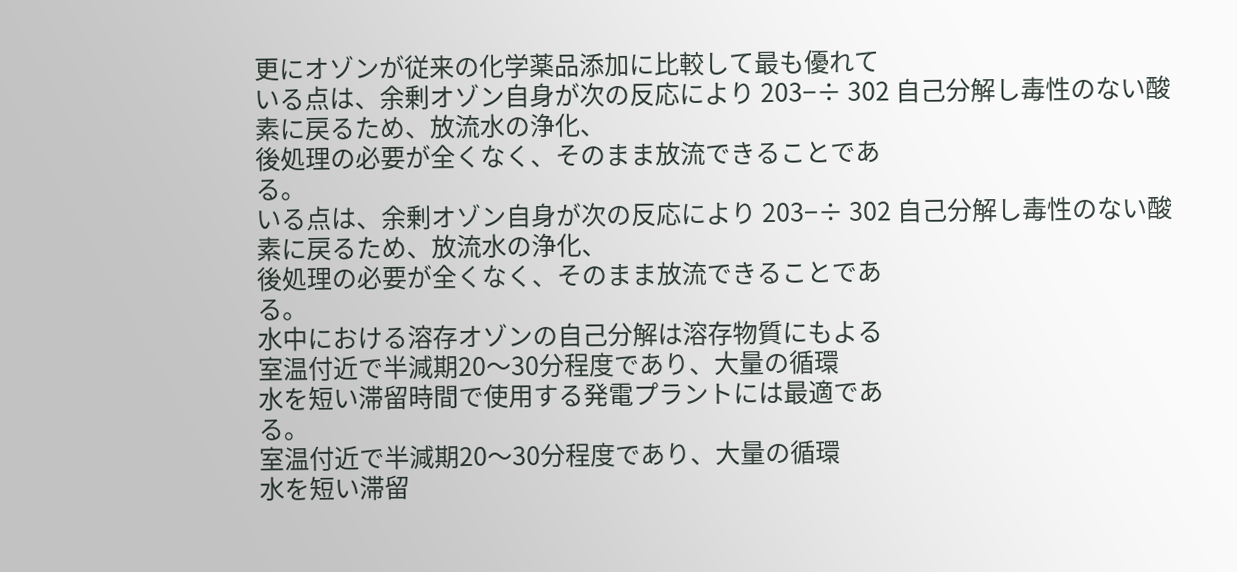更にオゾンが従来の化学薬品添加に比較して最も優れて
いる点は、余剰オゾン自身が次の反応により 203−÷ 302 自己分解し毒性のない酸素に戻るため、放流水の浄化、
後処理の必要が全くなく、そのまま放流できることであ
る。
いる点は、余剰オゾン自身が次の反応により 203−÷ 302 自己分解し毒性のない酸素に戻るため、放流水の浄化、
後処理の必要が全くなく、そのまま放流できることであ
る。
水中における溶存オゾンの自己分解は溶存物質にもよる
室温付近で半減期20〜30分程度であり、大量の循環
水を短い滞留時間で使用する発電プラントには最適であ
る。
室温付近で半減期20〜30分程度であり、大量の循環
水を短い滞留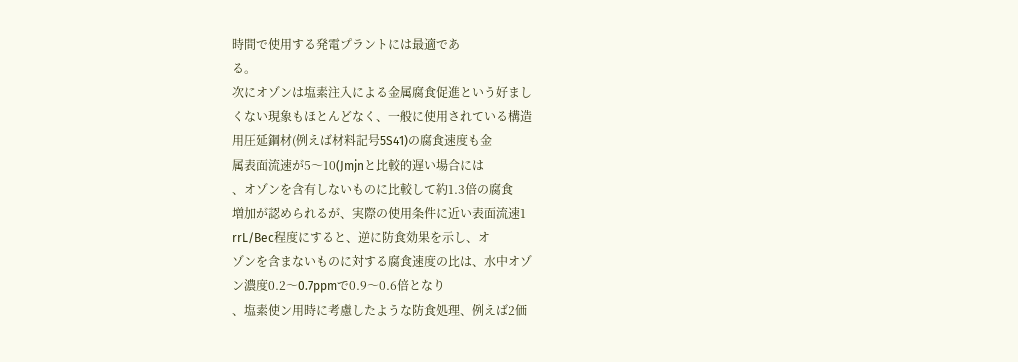時間で使用する発電プラントには最適であ
る。
次にオゾンは塩素注入による金属腐食促進という好まし
くない現象もほとんどなく、一般に使用されている構造
用圧延鋼材(例えば材料記号5S41)の腐食速度も金
属表面流速が5〜10(Jmjnと比較的遅い場合には
、オゾンを含有しないものに比較して約1.3倍の腐食
増加が認められるが、実際の使用条件に近い表面流速1
rrL/Bec程度にすると、逆に防食効果を示し、オ
ゾンを含まないものに対する腐食速度の比は、水中オゾ
ン濃度0.2〜0.7ppmで0.9〜0.6倍となり
、塩素使ン用時に考慮したような防食処理、例えば2価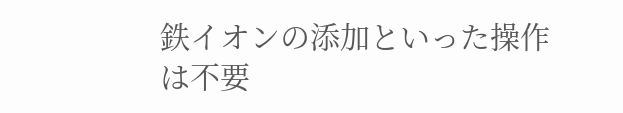鉄イオンの添加といった操作は不要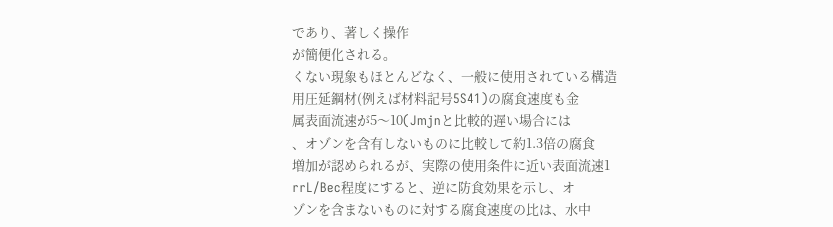であり、著しく操作
が簡便化される。
くない現象もほとんどなく、一般に使用されている構造
用圧延鋼材(例えば材料記号5S41)の腐食速度も金
属表面流速が5〜10(Jmjnと比較的遅い場合には
、オゾンを含有しないものに比較して約1.3倍の腐食
増加が認められるが、実際の使用条件に近い表面流速1
rrL/Bec程度にすると、逆に防食効果を示し、オ
ゾンを含まないものに対する腐食速度の比は、水中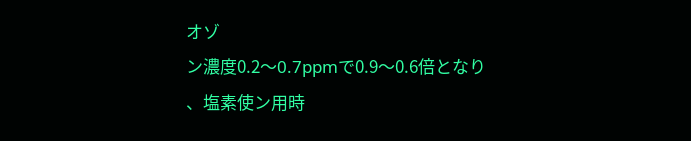オゾ
ン濃度0.2〜0.7ppmで0.9〜0.6倍となり
、塩素使ン用時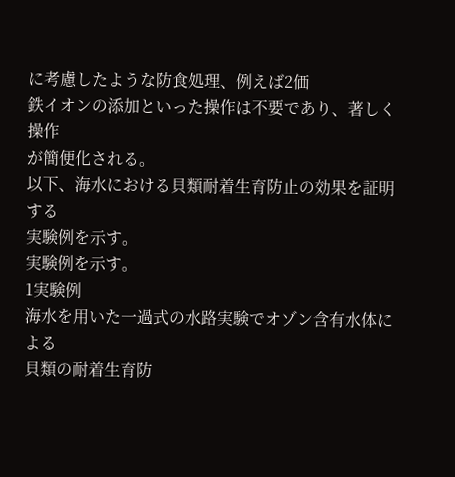に考慮したような防食処理、例えば2価
鉄イオンの添加といった操作は不要であり、著しく操作
が簡便化される。
以下、海水における貝類耐着生育防止の効果を証明する
実験例を示す。
実験例を示す。
1実験例
海水を用いた一過式の水路実験でオゾン含有水体による
貝類の耐着生育防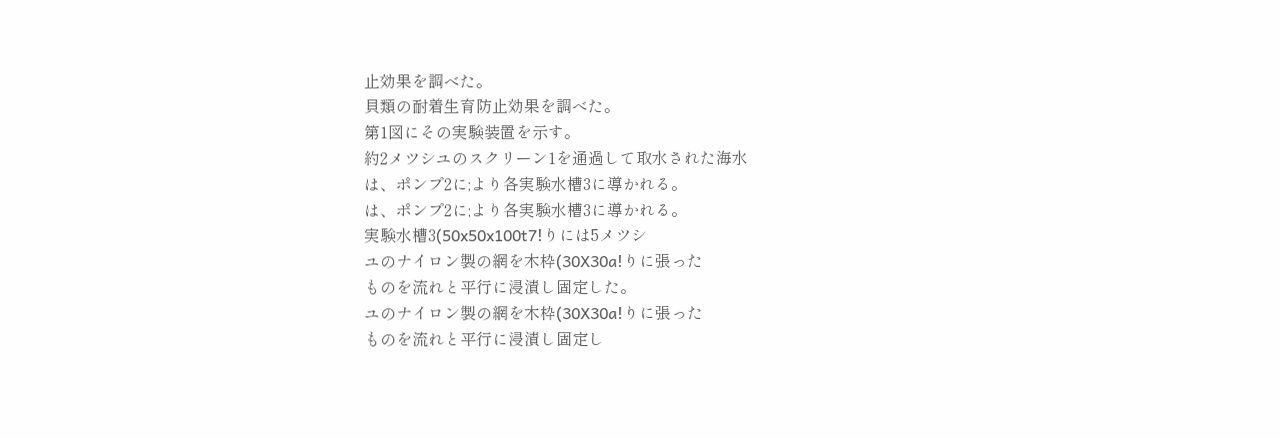止効果を調べた。
貝類の耐着生育防止効果を調べた。
第1図にその実験装置を示す。
約2メツシユのスクリーン1を通過して取水された海水
は、ポンプ2に;より各実験水槽3に導かれる。
は、ポンプ2に;より各実験水槽3に導かれる。
実験水槽3(50x50x100t7!りには5メツシ
ユのナイロン製の網を木枠(30X30a!りに張った
ものを流れと平行に浸漬し固定した。
ユのナイロン製の網を木枠(30X30a!りに張った
ものを流れと平行に浸漬し固定し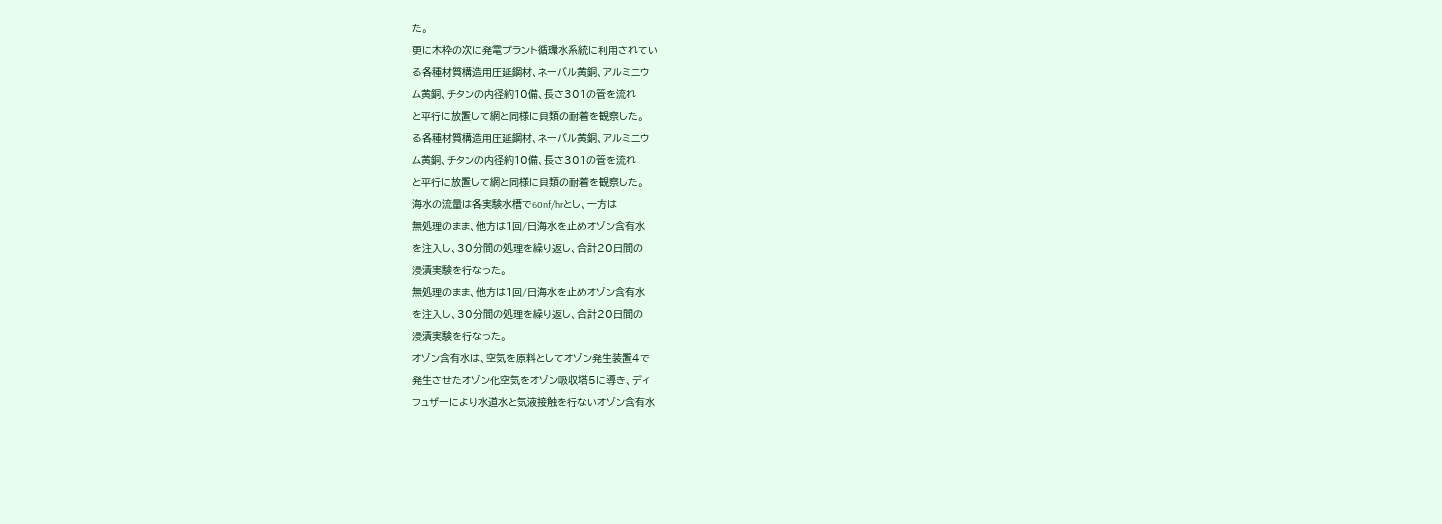た。
更に木枠の次に発電プラント循環水系統に利用されてい
る各種材質構造用圧延鋼材、ネーバル黄銅、アルミニウ
ム黄銅、チタンの内径約10備、長さ301の管を流れ
と平行に放置して網と同様に貝類の耐着を観察した。
る各種材質構造用圧延鋼材、ネーバル黄銅、アルミニウ
ム黄銅、チタンの内径約10備、長さ301の管を流れ
と平行に放置して網と同様に貝類の耐着を観察した。
海水の流量は各実験水槽で60nf/hrとし、一方は
無処理のまま、他方は1回/日海水を止めオゾン含有水
を注入し、30分間の処理を繰り返し、合計20日間の
浸漬実験を行なった。
無処理のまま、他方は1回/日海水を止めオゾン含有水
を注入し、30分間の処理を繰り返し、合計20日間の
浸漬実験を行なった。
オゾン含有水は、空気を原料としてオゾン発生装置4で
発生させたオゾン化空気をオゾン吸収塔5に導き、ディ
フュザーにより水道水と気液接触を行ないオゾン含有水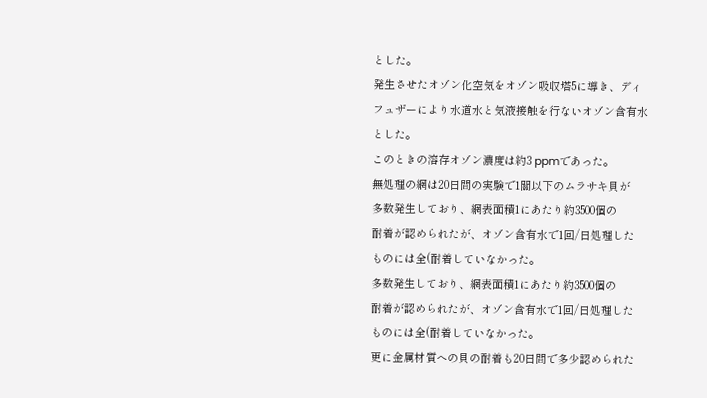とした。
発生させたオゾン化空気をオゾン吸収塔5に導き、ディ
フュザーにより水道水と気液接触を行ないオゾン含有水
とした。
このときの溶存オゾン濃度は約3 ppmであった。
無処理の網は20日間の実験で1關以下のムラサキ貝が
多数発生しており、網表面積1にあたり約3500個の
耐着が認められたが、オゾン含有水で1回/日処理した
ものには全(耐着していなかった。
多数発生しており、網表面積1にあたり約3500個の
耐着が認められたが、オゾン含有水で1回/日処理した
ものには全(耐着していなかった。
更に金属材質への貝の耐着も20日間で多少認められた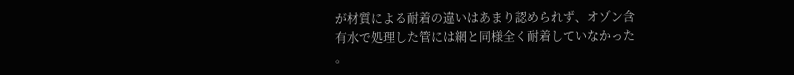が材質による耐着の違いはあまり認められず、オゾン含
有水で処理した管には網と同様全く耐着していなかった
。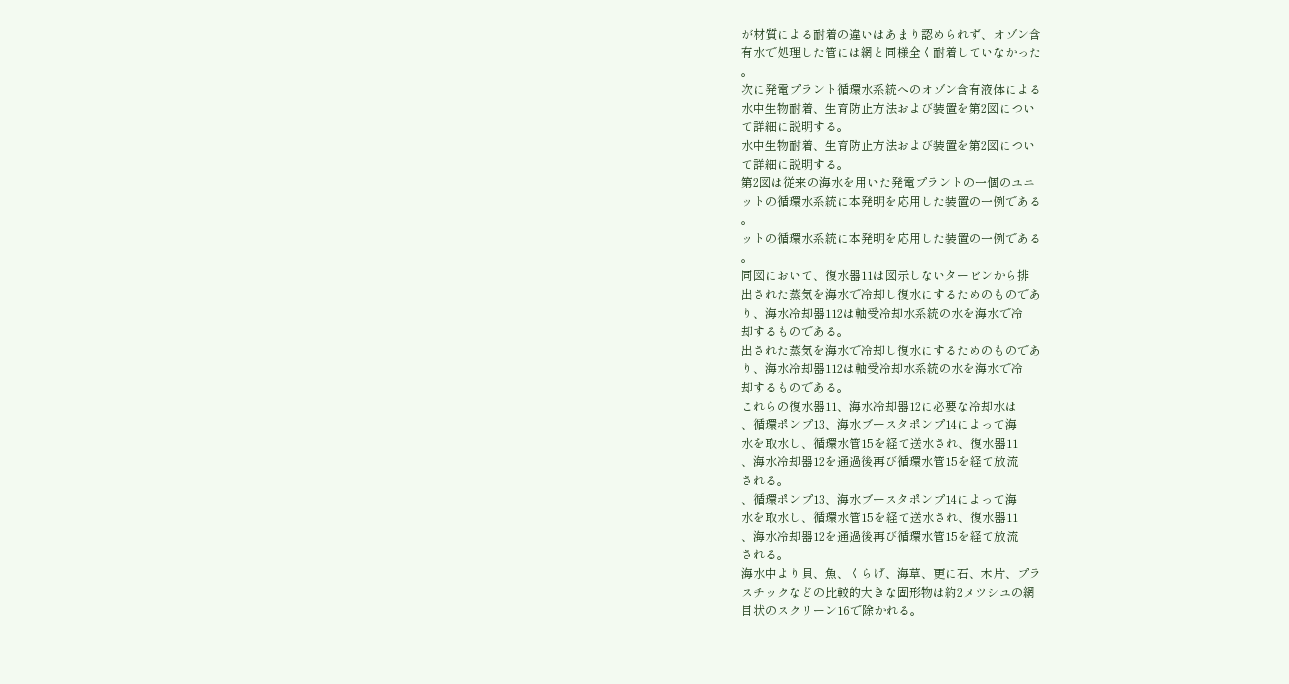が材質による耐着の違いはあまり認められず、オゾン含
有水で処理した管には網と同様全く耐着していなかった
。
次に発電プラント循環水系統へのオゾン含有液体による
水中生物耐着、生育防止方法および装置を第2図につい
て詳細に説明する。
水中生物耐着、生育防止方法および装置を第2図につい
て詳細に説明する。
第2図は従来の海水を用いた発電プラントの一個のユニ
ットの循環水系統に本発明を応用した装置の一例である
。
ットの循環水系統に本発明を応用した装置の一例である
。
同図において、復水器11は図示しないタービンから排
出された蒸気を海水で冷却し復水にするためのものであ
り、海水冷却器112は軸受冷却水系統の水を海水で冷
却するものである。
出された蒸気を海水で冷却し復水にするためのものであ
り、海水冷却器112は軸受冷却水系統の水を海水で冷
却するものである。
これらの復水器11、海水冷却器12に必要な冷却水は
、循環ポンプ13、海水ブースタポンプ14によって海
水を取水し、循環水管15を経て送水され、復水器11
、海水冷却器12を通過後再び循環水管15を経て放流
される。
、循環ポンプ13、海水ブースタポンプ14によって海
水を取水し、循環水管15を経て送水され、復水器11
、海水冷却器12を通過後再び循環水管15を経て放流
される。
海水中より貝、魚、くらげ、海草、更に石、木片、プラ
スチックなどの比較的大きな固形物は約2メツシユの網
目状のスクリーン16で除かれる。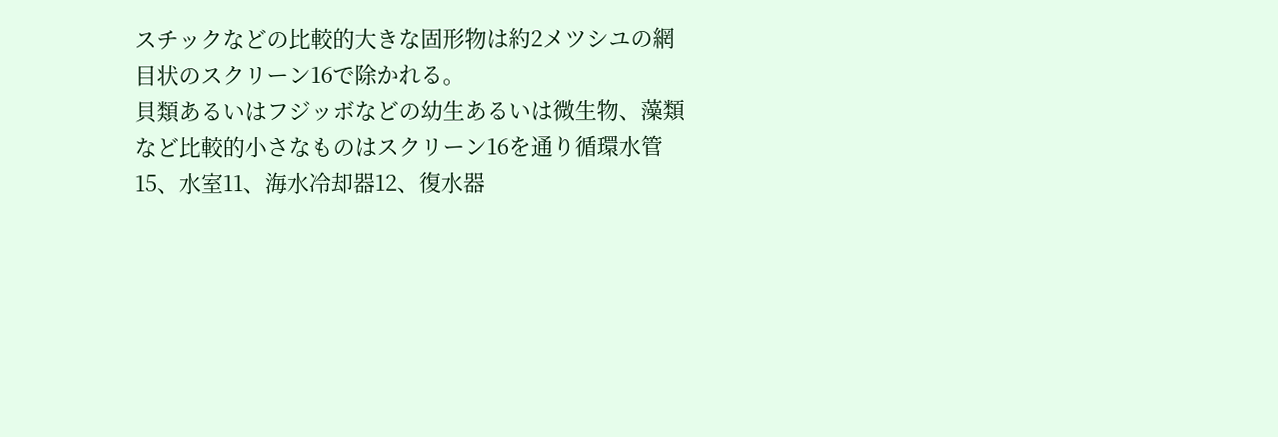スチックなどの比較的大きな固形物は約2メツシユの網
目状のスクリーン16で除かれる。
貝類あるいはフジッボなどの幼生あるいは微生物、藻類
など比較的小さなものはスクリーン16を通り循環水管
15、水室11、海水冷却器12、復水器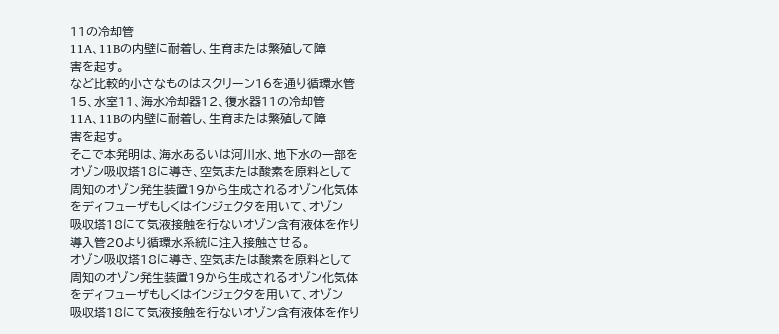11の冷却管
11A、11Bの内壁に耐着し、生育または繁殖して障
害を起す。
など比較的小さなものはスクリーン16を通り循環水管
15、水室11、海水冷却器12、復水器11の冷却管
11A、11Bの内壁に耐着し、生育または繁殖して障
害を起す。
そこで本発明は、海水あるいは河川水、地下水の一部を
オゾン吸収塔18に導き、空気または酸素を原料として
周知のオゾン発生装置19から生成されるオゾン化気体
をディフューザもしくはインジェクタを用いて、オゾン
吸収塔18にて気液接触を行ないオゾン含有液体を作り
導入管20より循環水系統に注入接触させる。
オゾン吸収塔18に導き、空気または酸素を原料として
周知のオゾン発生装置19から生成されるオゾン化気体
をディフューザもしくはインジェクタを用いて、オゾン
吸収塔18にて気液接触を行ないオゾン含有液体を作り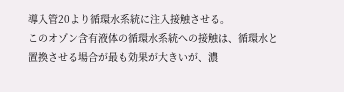導入管20より循環水系統に注入接触させる。
このオゾン含有液体の循環水系統への接触は、循環水と
置換させる場合が最も効果が大きいが、濃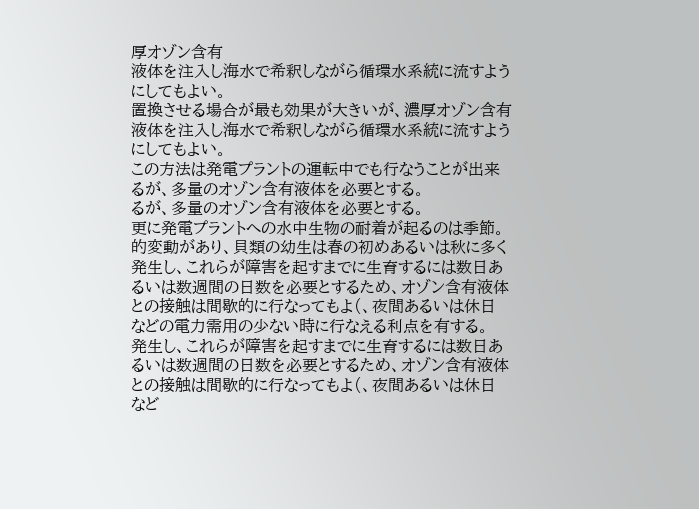厚オゾン含有
液体を注入し海水で希釈しながら循環水系統に流すよう
にしてもよい。
置換させる場合が最も効果が大きいが、濃厚オゾン含有
液体を注入し海水で希釈しながら循環水系統に流すよう
にしてもよい。
この方法は発電プラントの運転中でも行なうことが出来
るが、多量のオゾン含有液体を必要とする。
るが、多量のオゾン含有液体を必要とする。
更に発電プラントへの水中生物の耐着が起るのは季節。
的変動があり、貝類の幼生は春の初めあるいは秋に多く
発生し、これらが障害を起すまでに生育するには数日あ
るいは数週間の日数を必要とするため、オゾン含有液体
との接触は間歇的に行なってもよ(、夜間あるいは休日
などの電力需用の少ない時に行なえる利点を有する。
発生し、これらが障害を起すまでに生育するには数日あ
るいは数週間の日数を必要とするため、オゾン含有液体
との接触は間歇的に行なってもよ(、夜間あるいは休日
など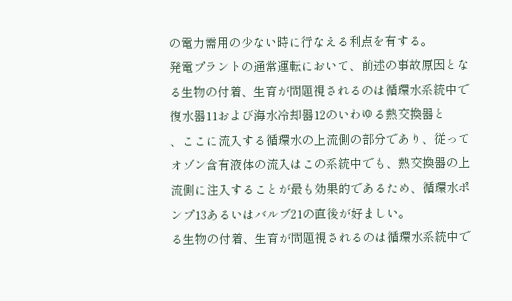の電力需用の少ない時に行なえる利点を有する。
発電プラントの通常運転において、前述の事故原因とな
る生物の付着、生育が問題視されるのは循環水系統中で
復水器11および海水冷却器12のいわゆる熱交換器と
、ここに流入する循環水の上流側の部分であり、従って
オゾン含有液体の流入はこの系統中でも、熱交換器の上
流側に注入することが最も効果的であるため、循環水ポ
ンプ13あるいはバルブ21の直後が好ましい。
る生物の付着、生育が問題視されるのは循環水系統中で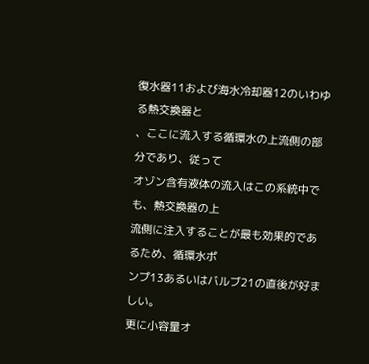復水器11および海水冷却器12のいわゆる熱交換器と
、ここに流入する循環水の上流側の部分であり、従って
オゾン含有液体の流入はこの系統中でも、熱交換器の上
流側に注入することが最も効果的であるため、循環水ポ
ンプ13あるいはバルブ21の直後が好ましい。
更に小容量オ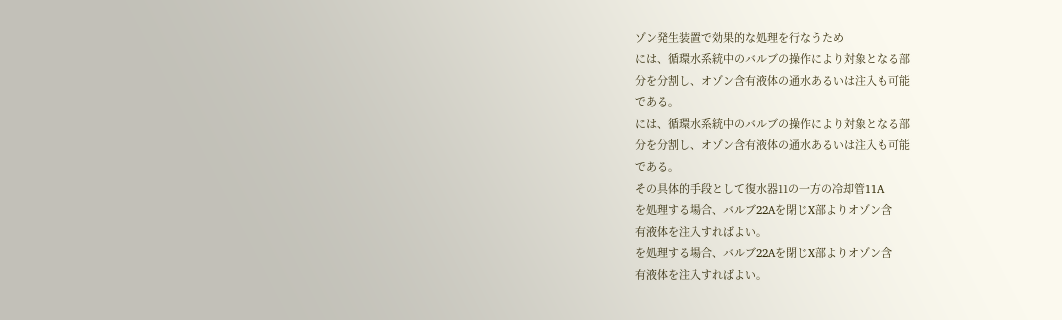ゾン発生装置で効果的な処理を行なうため
には、循環水系統中のバルブの操作により対象となる部
分を分割し、オゾン含有液体の通水あるいは注入も可能
である。
には、循環水系統中のバルブの操作により対象となる部
分を分割し、オゾン含有液体の通水あるいは注入も可能
である。
その具体的手段として復水器11の一方の冷却管11A
を処理する場合、バルブ22Aを閉じX部よりオゾン含
有液体を注入すればよい。
を処理する場合、バルブ22Aを閉じX部よりオゾン含
有液体を注入すればよい。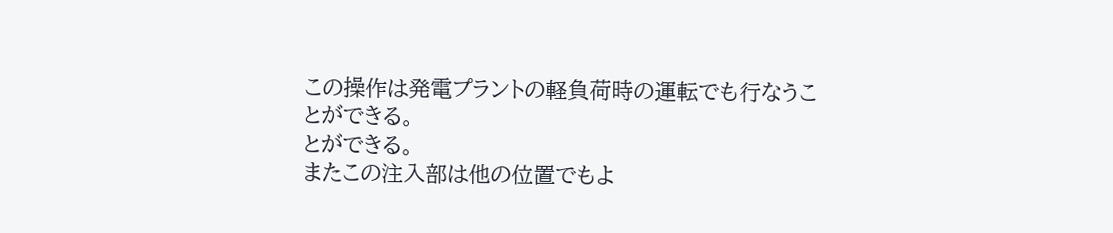この操作は発電プラントの軽負荷時の運転でも行なうこ
とができる。
とができる。
またこの注入部は他の位置でもよ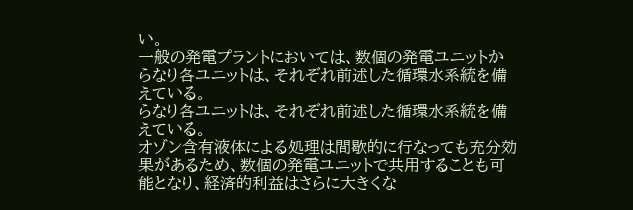い。
一般の発電プラントにおいては、数個の発電ユニットか
らなり各ユニットは、それぞれ前述した循環水系統を備
えている。
らなり各ユニットは、それぞれ前述した循環水系統を備
えている。
オゾン含有液体による処理は間歇的に行なっても充分効
果があるため、数個の発電ユニットで共用することも可
能となり、経済的利益はさらに大きくな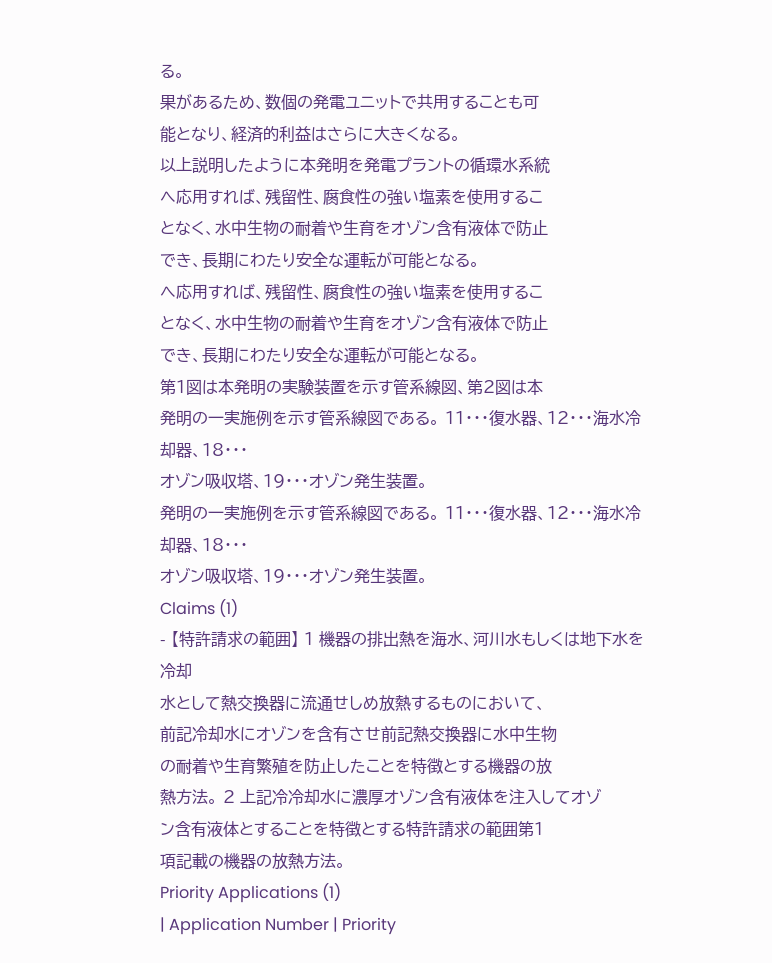る。
果があるため、数個の発電ユニットで共用することも可
能となり、経済的利益はさらに大きくなる。
以上説明したように本発明を発電プラントの循環水系統
へ応用すれば、残留性、腐食性の強い塩素を使用するこ
となく、水中生物の耐着や生育をオゾン含有液体で防止
でき、長期にわたり安全な運転が可能となる。
へ応用すれば、残留性、腐食性の強い塩素を使用するこ
となく、水中生物の耐着や生育をオゾン含有液体で防止
でき、長期にわたり安全な運転が可能となる。
第1図は本発明の実験装置を示す管系線図、第2図は本
発明の一実施例を示す管系線図である。 11・・・復水器、12・・・海水冷却器、18・・・
オゾン吸収塔、19・・・オゾン発生装置。
発明の一実施例を示す管系線図である。 11・・・復水器、12・・・海水冷却器、18・・・
オゾン吸収塔、19・・・オゾン発生装置。
Claims (1)
- 【特許請求の範囲】 1 機器の排出熱を海水、河川水もしくは地下水を冷却
水として熱交換器に流通せしめ放熱するものにおいて、
前記冷却水にオゾンを含有させ前記熱交換器に水中生物
の耐着や生育繁殖を防止したことを特徴とする機器の放
熱方法。 2 上記冷冷却水に濃厚オゾン含有液体を注入してオゾ
ン含有液体とすることを特徴とする特許請求の範囲第1
項記載の機器の放熱方法。
Priority Applications (1)
| Application Number | Priority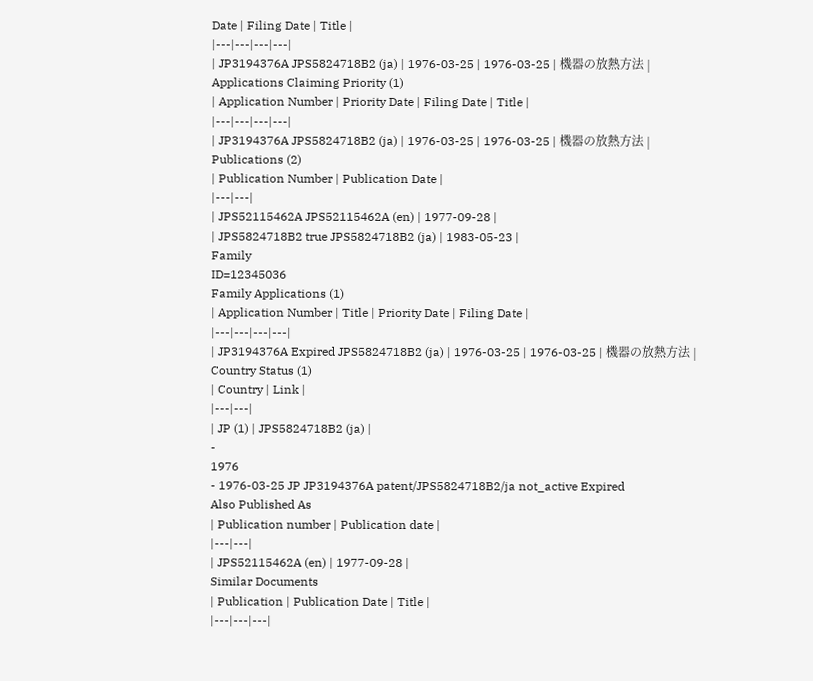Date | Filing Date | Title |
|---|---|---|---|
| JP3194376A JPS5824718B2 (ja) | 1976-03-25 | 1976-03-25 | 機器の放熱方法 |
Applications Claiming Priority (1)
| Application Number | Priority Date | Filing Date | Title |
|---|---|---|---|
| JP3194376A JPS5824718B2 (ja) | 1976-03-25 | 1976-03-25 | 機器の放熱方法 |
Publications (2)
| Publication Number | Publication Date |
|---|---|
| JPS52115462A JPS52115462A (en) | 1977-09-28 |
| JPS5824718B2 true JPS5824718B2 (ja) | 1983-05-23 |
Family
ID=12345036
Family Applications (1)
| Application Number | Title | Priority Date | Filing Date |
|---|---|---|---|
| JP3194376A Expired JPS5824718B2 (ja) | 1976-03-25 | 1976-03-25 | 機器の放熱方法 |
Country Status (1)
| Country | Link |
|---|---|
| JP (1) | JPS5824718B2 (ja) |
-
1976
- 1976-03-25 JP JP3194376A patent/JPS5824718B2/ja not_active Expired
Also Published As
| Publication number | Publication date |
|---|---|
| JPS52115462A (en) | 1977-09-28 |
Similar Documents
| Publication | Publication Date | Title |
|---|---|---|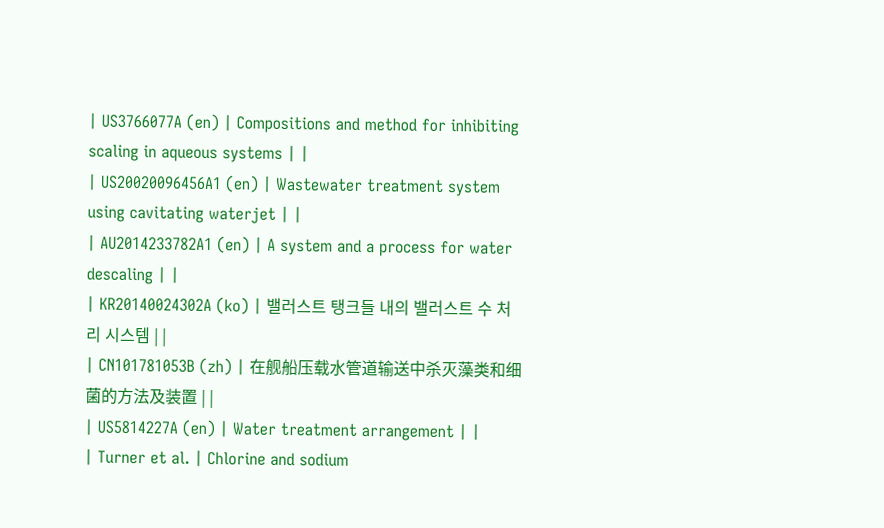| US3766077A (en) | Compositions and method for inhibiting scaling in aqueous systems | |
| US20020096456A1 (en) | Wastewater treatment system using cavitating waterjet | |
| AU2014233782A1 (en) | A system and a process for water descaling | |
| KR20140024302A (ko) | 밸러스트 탱크들 내의 밸러스트 수 처리 시스템 | |
| CN101781053B (zh) | 在舰船压载水管道输送中杀灭藻类和细菌的方法及装置 | |
| US5814227A (en) | Water treatment arrangement | |
| Turner et al. | Chlorine and sodium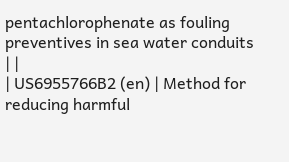pentachlorophenate as fouling preventives in sea water conduits | |
| US6955766B2 (en) | Method for reducing harmful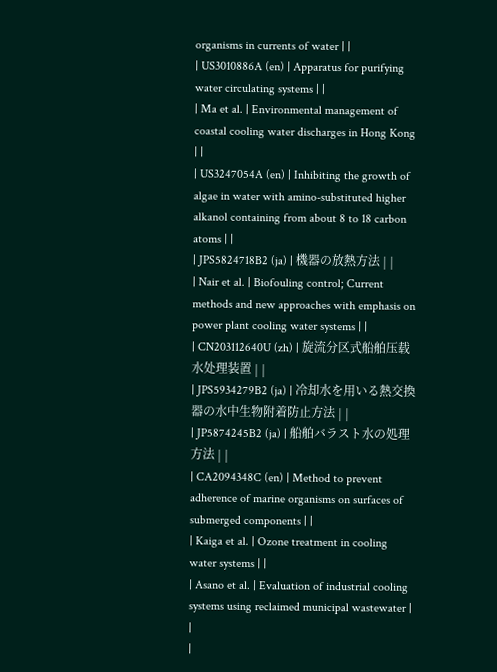organisms in currents of water | |
| US3010886A (en) | Apparatus for purifying water circulating systems | |
| Ma et al. | Environmental management of coastal cooling water discharges in Hong Kong | |
| US3247054A (en) | Inhibiting the growth of algae in water with amino-substituted higher alkanol containing from about 8 to 18 carbon atoms | |
| JPS5824718B2 (ja) | 機器の放熱方法 | |
| Nair et al. | Biofouling control; Current methods and new approaches with emphasis on power plant cooling water systems | |
| CN203112640U (zh) | 旋流分区式船舶压载水处理装置 | |
| JPS5934279B2 (ja) | 冷却水を用いる熱交換器の水中生物附着防止方法 | |
| JP5874245B2 (ja) | 船舶バラスト水の処理方法 | |
| CA2094348C (en) | Method to prevent adherence of marine organisms on surfaces of submerged components | |
| Kaiga et al. | Ozone treatment in cooling water systems | |
| Asano et al. | Evaluation of industrial cooling systems using reclaimed municipal wastewater | |
|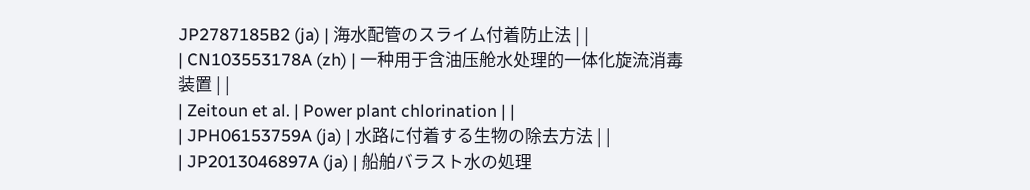JP2787185B2 (ja) | 海水配管のスライム付着防止法 | |
| CN103553178A (zh) | 一种用于含油压舱水处理的一体化旋流消毒装置 | |
| Zeitoun et al. | Power plant chlorination | |
| JPH06153759A (ja) | 水路に付着する生物の除去方法 | |
| JP2013046897A (ja) | 船舶バラスト水の処理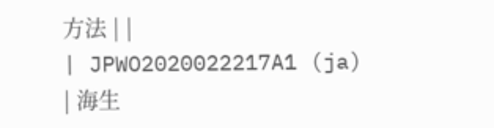方法 | |
| JPWO2020022217A1 (ja) | 海生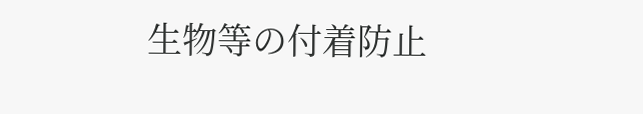生物等の付着防止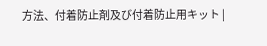方法、付着防止剤及び付着防止用キット |